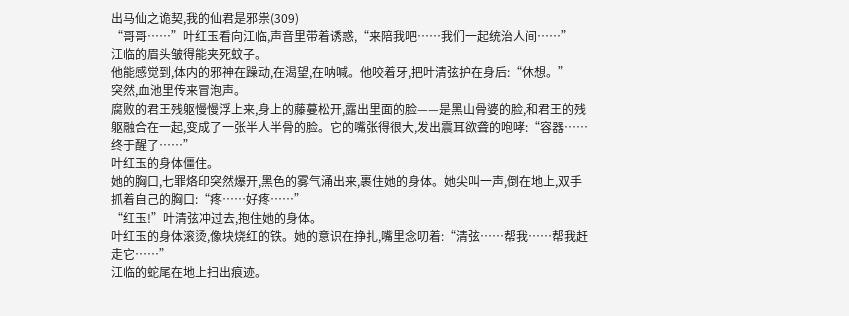出马仙之诡契,我的仙君是邪祟(309)
“哥哥……”叶红玉看向江临,声音里带着诱惑,“来陪我吧……我们一起统治人间……”
江临的眉头皱得能夹死蚊子。
他能感觉到,体内的邪神在躁动,在渴望,在呐喊。他咬着牙,把叶清弦护在身后:“休想。”
突然,血池里传来冒泡声。
腐败的君王残躯慢慢浮上来,身上的藤蔓松开,露出里面的脸——是黑山骨婆的脸,和君王的残躯融合在一起,变成了一张半人半骨的脸。它的嘴张得很大,发出震耳欲聋的咆哮:“容器……终于醒了……”
叶红玉的身体僵住。
她的胸口,七罪烙印突然爆开,黑色的雾气涌出来,裹住她的身体。她尖叫一声,倒在地上,双手抓着自己的胸口:“疼……好疼……”
“红玉!”叶清弦冲过去,抱住她的身体。
叶红玉的身体滚烫,像块烧红的铁。她的意识在挣扎,嘴里念叨着:“清弦……帮我……帮我赶走它……”
江临的蛇尾在地上扫出痕迹。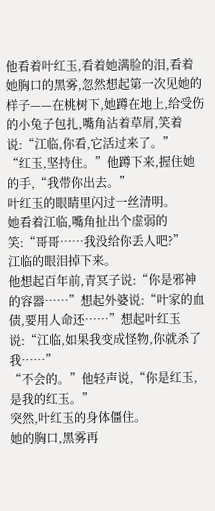他看着叶红玉,看着她满脸的泪,看着她胸口的黑雾,忽然想起第一次见她的样子——在桃树下,她蹲在地上,给受伤的小兔子包扎,嘴角沾着草屑,笑着说:“江临,你看,它活过来了。”
“红玉,坚持住。”他蹲下来,握住她的手,“我带你出去。”
叶红玉的眼睛里闪过一丝清明。
她看着江临,嘴角扯出个虚弱的笑:“哥哥……我没给你丢人吧?”
江临的眼泪掉下来。
他想起百年前,青冥子说:“你是邪神的容器……”想起外婆说:“叶家的血债,要用人命还……”想起叶红玉说:“江临,如果我变成怪物,你就杀了我……”
“不会的。”他轻声说,“你是红玉,是我的红玉。”
突然,叶红玉的身体僵住。
她的胸口,黑雾再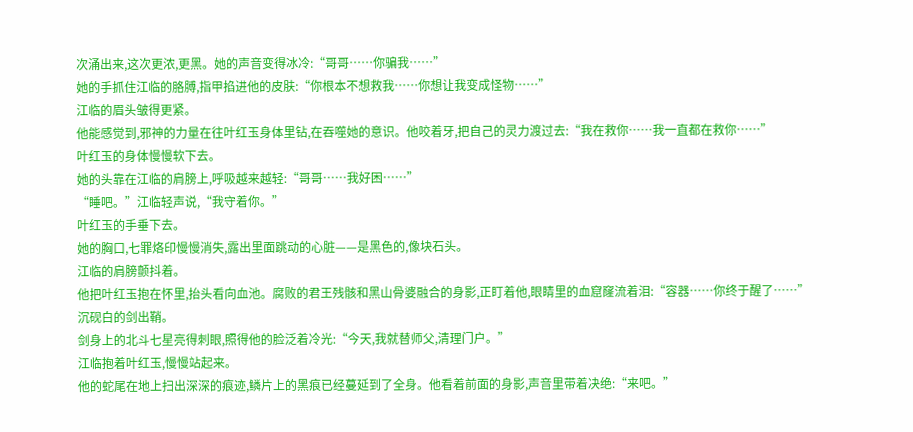次涌出来,这次更浓,更黑。她的声音变得冰冷:“哥哥……你骗我……”
她的手抓住江临的胳膊,指甲掐进他的皮肤:“你根本不想救我……你想让我变成怪物……”
江临的眉头皱得更紧。
他能感觉到,邪神的力量在往叶红玉身体里钻,在吞噬她的意识。他咬着牙,把自己的灵力渡过去:“我在救你……我一直都在救你……”
叶红玉的身体慢慢软下去。
她的头靠在江临的肩膀上,呼吸越来越轻:“哥哥……我好困……”
“睡吧。”江临轻声说,“我守着你。”
叶红玉的手垂下去。
她的胸口,七罪烙印慢慢消失,露出里面跳动的心脏——是黑色的,像块石头。
江临的肩膀颤抖着。
他把叶红玉抱在怀里,抬头看向血池。腐败的君王残骸和黑山骨婆融合的身影,正盯着他,眼睛里的血窟窿流着泪:“容器……你终于醒了……”
沉砚白的剑出鞘。
剑身上的北斗七星亮得刺眼,照得他的脸泛着冷光:“今天,我就替师父,清理门户。”
江临抱着叶红玉,慢慢站起来。
他的蛇尾在地上扫出深深的痕迹,鳞片上的黑痕已经蔓延到了全身。他看着前面的身影,声音里带着决绝:“来吧。”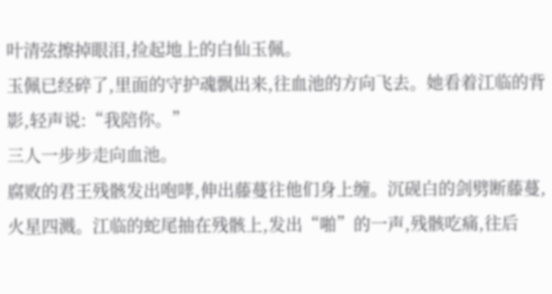叶清弦擦掉眼泪,捡起地上的白仙玉佩。
玉佩已经碎了,里面的守护魂飘出来,往血池的方向飞去。她看着江临的背影,轻声说:“我陪你。”
三人一步步走向血池。
腐败的君王残骸发出咆哮,伸出藤蔓往他们身上缠。沉砚白的剑劈断藤蔓,火星四溅。江临的蛇尾抽在残骸上,发出“啪”的一声,残骸吃痛,往后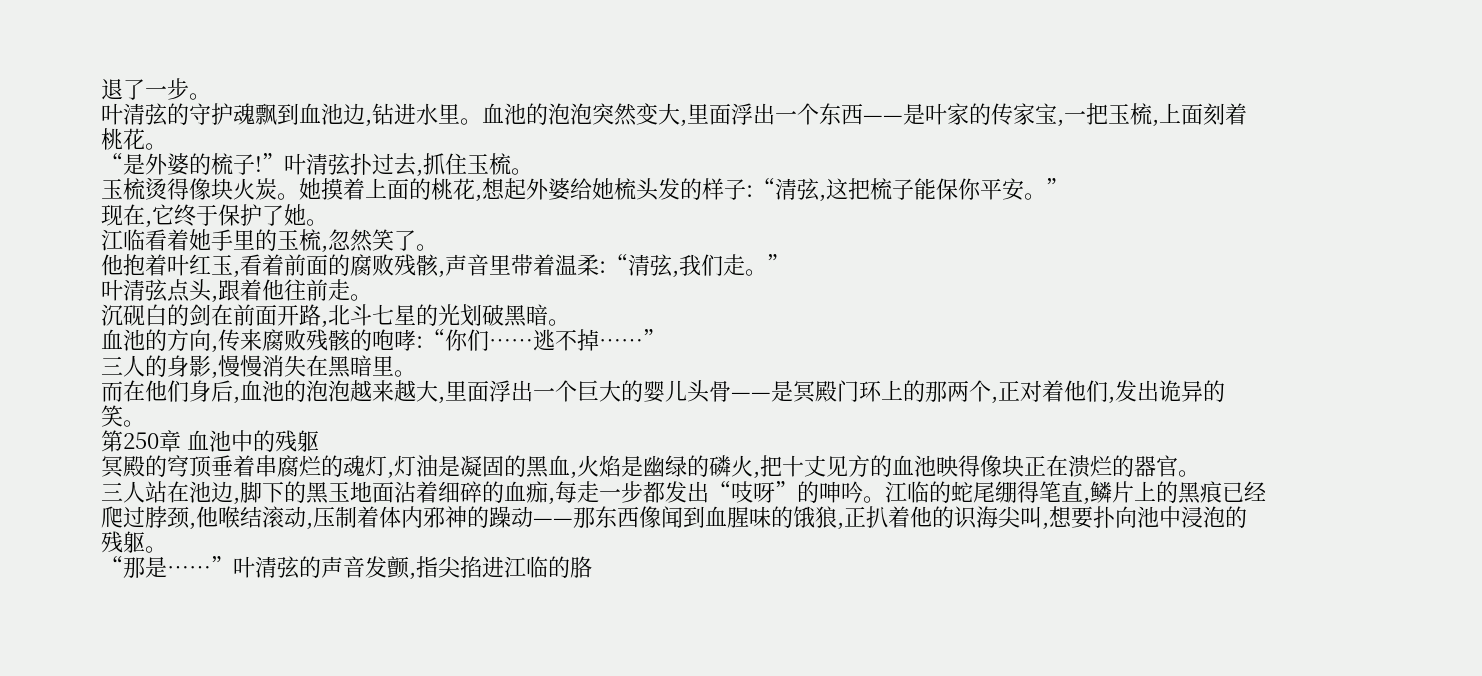退了一步。
叶清弦的守护魂飘到血池边,钻进水里。血池的泡泡突然变大,里面浮出一个东西——是叶家的传家宝,一把玉梳,上面刻着桃花。
“是外婆的梳子!”叶清弦扑过去,抓住玉梳。
玉梳烫得像块火炭。她摸着上面的桃花,想起外婆给她梳头发的样子:“清弦,这把梳子能保你平安。”
现在,它终于保护了她。
江临看着她手里的玉梳,忽然笑了。
他抱着叶红玉,看着前面的腐败残骸,声音里带着温柔:“清弦,我们走。”
叶清弦点头,跟着他往前走。
沉砚白的剑在前面开路,北斗七星的光划破黑暗。
血池的方向,传来腐败残骸的咆哮:“你们……逃不掉……”
三人的身影,慢慢消失在黑暗里。
而在他们身后,血池的泡泡越来越大,里面浮出一个巨大的婴儿头骨——是冥殿门环上的那两个,正对着他们,发出诡异的笑。
第250章 血池中的残躯
冥殿的穹顶垂着串腐烂的魂灯,灯油是凝固的黑血,火焰是幽绿的磷火,把十丈见方的血池映得像块正在溃烂的器官。
三人站在池边,脚下的黑玉地面沾着细碎的血痂,每走一步都发出“吱呀”的呻吟。江临的蛇尾绷得笔直,鳞片上的黑痕已经爬过脖颈,他喉结滚动,压制着体内邪神的躁动——那东西像闻到血腥味的饿狼,正扒着他的识海尖叫,想要扑向池中浸泡的残躯。
“那是……”叶清弦的声音发颤,指尖掐进江临的胳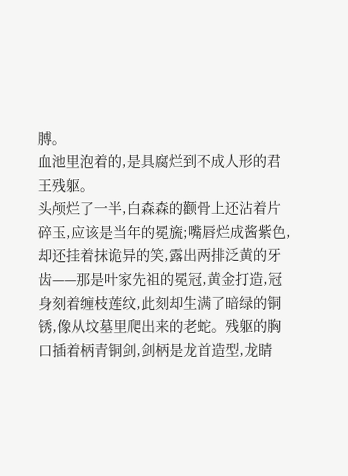膊。
血池里泡着的,是具腐烂到不成人形的君王残躯。
头颅烂了一半,白森森的颧骨上还沾着片碎玉,应该是当年的冕旒;嘴唇烂成酱紫色,却还挂着抹诡异的笑,露出两排泛黄的牙齿——那是叶家先祖的冕冠,黄金打造,冠身刻着缠枝莲纹,此刻却生满了暗绿的铜锈,像从坟墓里爬出来的老蛇。残躯的胸口插着柄青铜剑,剑柄是龙首造型,龙睛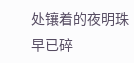处镶着的夜明珠早已碎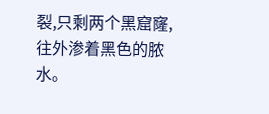裂,只剩两个黑窟窿,往外渗着黑色的脓水。